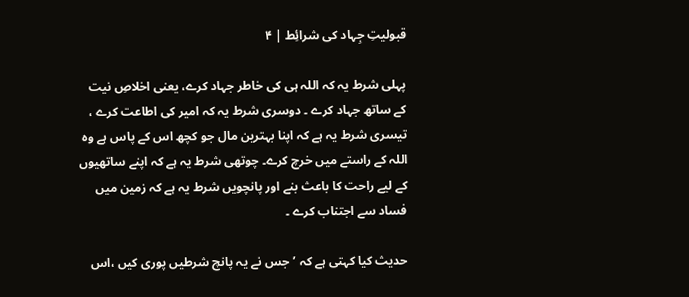قبولیتِ جِہاد کی شرائِط | ۴

پہلی شرط یہ کہ اللہ ہی کی خاطر جہاد کرے، یعنی اخلاصِ نیت کے ساتھ جہاد کرے ۔ دوسری شرط یہ کہ امیر کی اطاعت کرے ، تیسری شرط یہ ہے کہ اپنا بہترین مال جو کچھ اس کے پاس ہے وہ اللہ کے راستے میں خرچ کرے۔ چوتھی شرط یہ ہے کہ اپنے ساتھیوں کے لیے راحت کا باعث بنے اور پانچویں شرط یہ ہے کہ زمین میں فساد سے اجتناب کرے ۔

حدیث کیا کہتی ہے کہ ’جس نے یہ پانچ شرطیں پوری کیں ،اس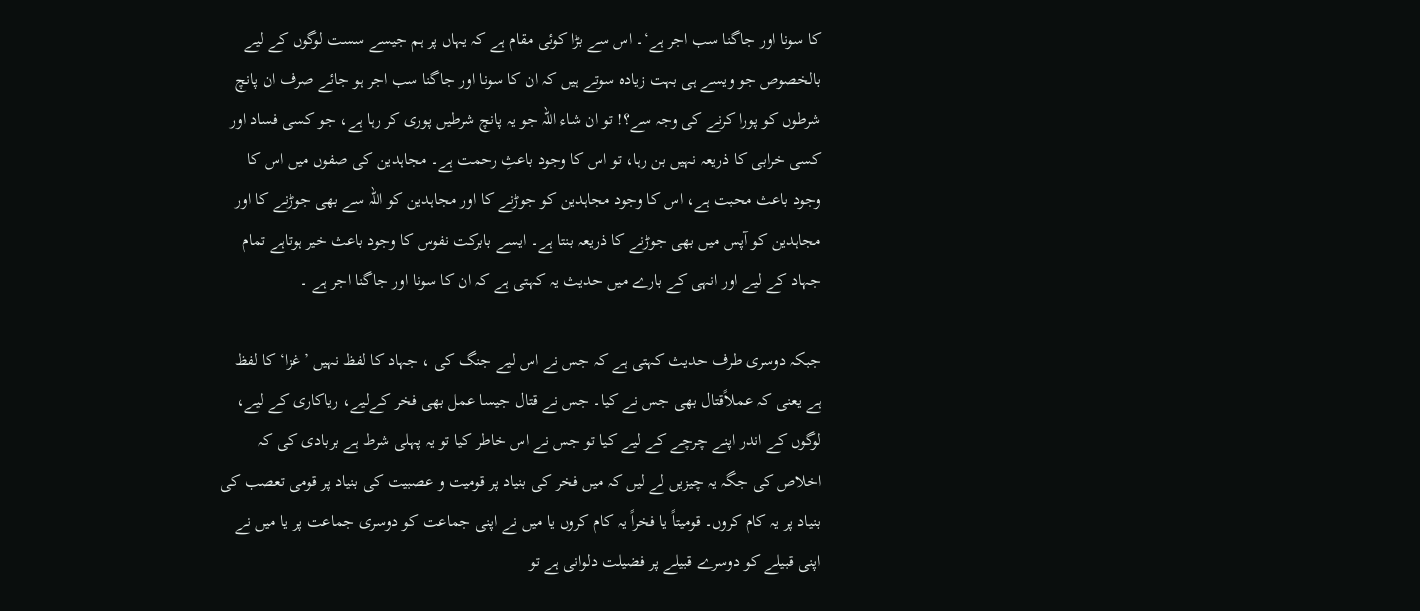کا سونا اور جاگنا سب اجر ہے‘۔ اس سے بڑا کوئی مقام ہے کہ یہاں پر ہم جیسے سست لوگوں کے لیے بالخصوص جو ویسے ہی بہت زیادہ سوتے ہیں کہ ان کا سونا اور جاگنا سب اجر ہو جائے صرف ان پانچ شرطوں کو پورا کرنے کی وجہ سے؟! تو ان شاء اللہ جو یہ پانچ شرطیں پوری کر رہا ہے، جو کسی فساد اور کسی خرابی کا ذریعہ نہیں بن رہا، تو اس کا وجود باعثِ رحمت ہے۔ مجاہدین کی صفوں میں اس کا وجود باعث محبت ہے، اس کا وجود مجاہدین کو جوڑنے کا اور مجاہدین کو اللہ سے بھی جوڑنے کا اور مجاہدین کو آپس میں بھی جوڑنے کا ذریعہ بنتا ہے۔ ایسے بابرکت نفوس کا وجود باعث خیر ہوتاہے تمام جہاد کے لیے اور انہی کے بارے میں حدیث یہ کہتی ہے کہ ان کا سونا اور جاگنا اجر ہے ۔

جبکہ دوسری طرف حدیث کہتی ہے کہ جس نے اس لیے جنگ کی ، جہاد کا لفظ نہیں ’غزا‘ کا لفظ ہے یعنی کہ عملاًقتال بھی جس نے کیا۔ جس نے قتال جیسا عمل بھی فخر کےلیے، ریاکاری کے لیے، لوگوں کے اندر اپنے چرچے کے لیے کیا تو جس نے اس خاطر کیا تو یہ پہلی شرط ہے بربادی کی کہ اخلاص کی جگہ یہ چیزیں لے لیں کہ میں فخر کی بنیاد پر قومیت و عصبیت کی بنیاد پر قومی تعصب کی بنیاد پر یہ کام کروں۔ قومیتاً یا فخراً یہ کام کروں یا میں نے اپنی جماعت کو دوسری جماعت پر یا میں نے اپنی قبیلے کو دوسرے قبیلے پر فضیلت دلوانی ہے تو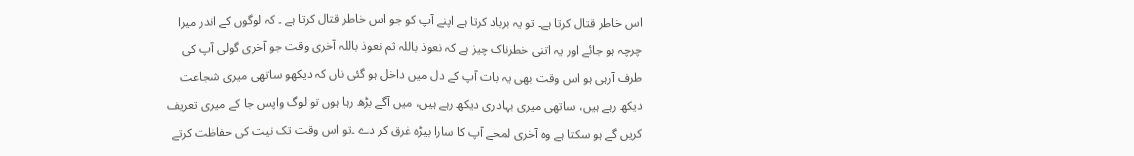اس خاطر قتال کرتا ہے۔ تو یہ برباد کرتا ہے اپنے آپ کو جو اس خاطر قتال کرتا ہے ۔ کہ لوگوں کے اندر میرا چرچہ ہو جائے اور یہ اتنی خطرناک چیز ہے کہ نعوذ باللہ ثم نعوذ باللہ آخری وقت جو آخری گولی آپ کی طرف آرہی ہو اس وقت بھی یہ بات آپ کے دل میں داخل ہو گئی ناں کہ دیکھو ساتھی میری شجاعت دیکھ رہے ہیں، ساتھی میری بہادری دیکھ رہے ہیں، میں آگے بڑھ رہا ہوں تو لوگ واپس جا کے میری تعریف کریں گے ہو سکتا ہے وہ آخری لمحے آپ کا سارا بیڑہ غرق کر دے ۔تو اس وقت تک نیت کی حفاظت کرتے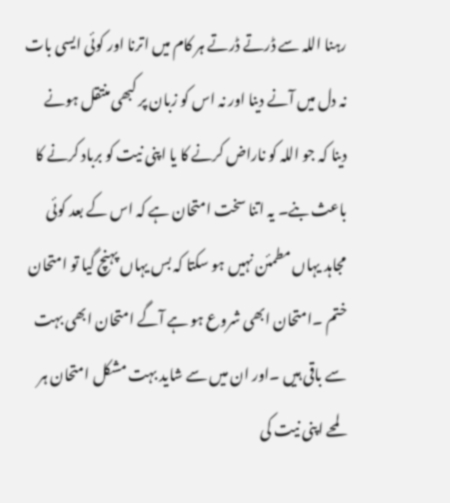رہنا اللہ سے ڈرتے ڈرتے ہر کام میں اترنا اور کوئی ایسی بات نہ دل میں آنے دینا اور نہ اس کو زبان پر کبھی منتقل ہونے دینا کہ جو اللہ کو ناراض کرنے کا یا اپنی نیت کو برباد کرنے کا باعث بنے۔ یہ اتنا سخت امتحان ہے کہ اس کے بعد کوئی مجاہد یہاں مطمئن نہیں ہو سکتا کہ بس یہاں پہنچ گیا تو امتحان ختم ۔امتحان ابھی شروع ہو ہے آگے امتحان ابھی بہت سے باقی ہیں ۔اور ان میں سے شاید بہت مشکل امتحان ہر لمحے اپنی نیت کی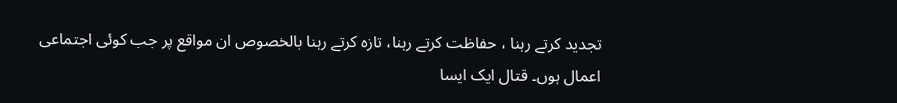تجدید کرتے رہنا ، حفاظت کرتے رہنا، تازہ کرتے رہنا بالخصوص ان مواقع پر جب کوئی اجتماعی اعمال ہوں۔ قتال ایک ایسا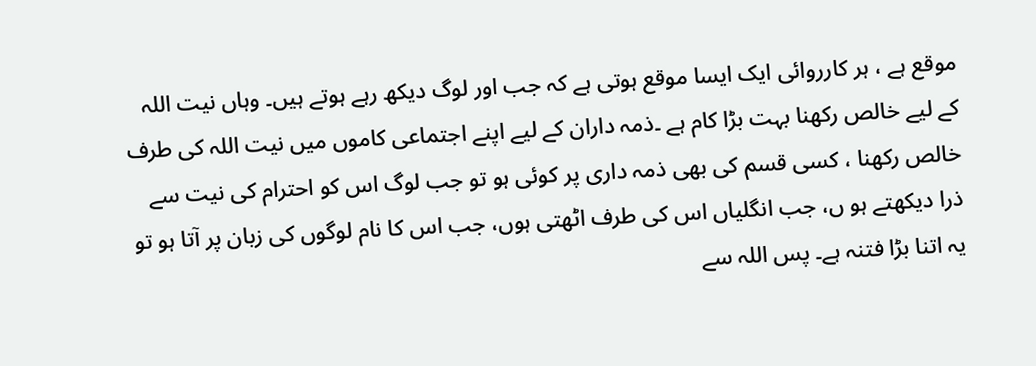موقع ہے ، ہر کارروائی ایک ایسا موقع ہوتی ہے کہ جب اور لوگ دیکھ رہے ہوتے ہیں۔ وہاں نیت اللہ کے لیے خالص رکھنا بہت بڑا کام ہے ۔ذمہ داران کے لیے اپنے اجتماعی کاموں میں نیت اللہ کی طرف خالص رکھنا ، کسی قسم کی بھی ذمہ داری پر کوئی ہو تو جب لوگ اس کو احترام کی نیت سے ذرا دیکھتے ہو ں، جب انگلیاں اس کی طرف اٹھتی ہوں، جب اس کا نام لوگوں کی زبان پر آتا ہو تو یہ اتنا بڑا فتنہ ہے۔ پس اللہ سے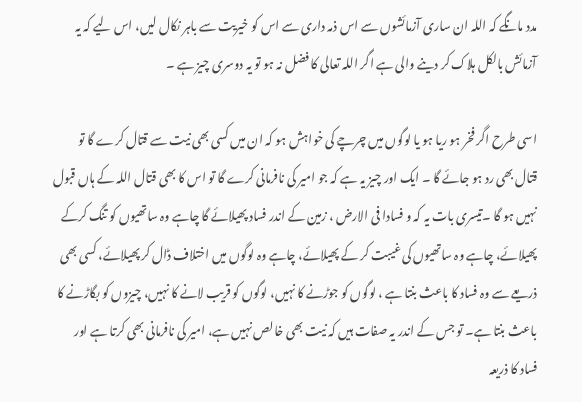مدد مانگے کہ اللہ ان ساری آزمائشوں سے اس ذمہ داری سے اس کو خیریت سے باہر نکال لیں، اس لیے کہ یہ آزمائش بالکل ہلاک کر دینے والی ہے اگر اللہ تعالی کا فضل نہ ہو تو یہ دوسری چیز ہے ۔

اسی طرح اگر فخر ہو ریا ہو یا لوگوں میں چرچے کی خواہش ہو کہ ان میں کسی بھی نیت سے قتال کرے گا تو قتال بھی رد ہو جائے گا ۔ ایک اور چیز یہ ہے کہ جو امیر کی نافرمانی کرے گا تو اس کا بھی قتال اللہ کے ہاں قبول نہیں ہو گا ۔تیسری بات یہ کہ و فسادا فی الارض ، زمین کے اندر فساد پھیلائے گا چاہے وہ ساتھیوں کو تنگ کرکے پھیلائے، چاہے وہ ساتھیوں کی غیبت کر کے پھیلائے، چاہے وہ لوگوں میں اختلاف ڈال کر پھیلائے، کسی بھی ذریعے سے وہ فساد کا باعث بنتا ہے ، لوگوں کو جوڑنے کا نہیں، لوگوں کو قریب لانے کا نہیں، چیزوں کو بگاڑنے کا باعث بنتا ہے۔ تو جس کے اندر یہ صفات ہیں کہ نیت بھی خالص نہیں ہے، امیر کی نافرمانی بھی کرتا ہے اور فساد کا ذریعہ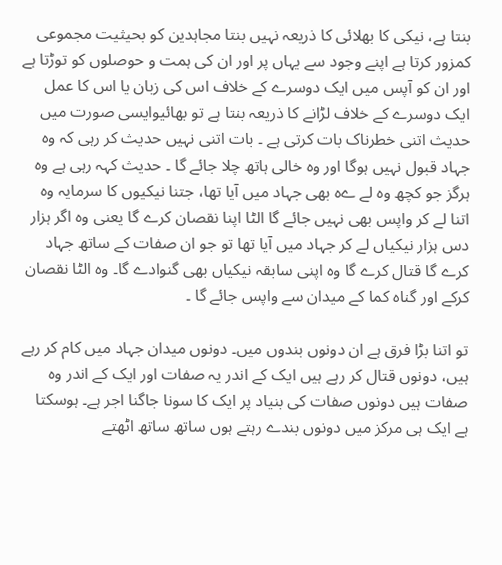بنتا ہے، نیکی کا بھلائی کا ذریعہ نہیں بنتا مجاہدین کو بحیثیت مجموعی کمزور کرتا ہے اپنے وجود سے یہاں پر اور ان کی ہمت و حوصلوں کو توڑتا ہے اور ان کو آپس میں ایک دوسرے کے خلاف اس کی زبان یا اس کا عمل ایک دوسرے کے خلاف لڑانے کا ذریعہ بنتا ہے تو بھائیوایسی صورت میں حدیث اتنی خطرناک بات کرتی ہے ۔ بات اتنی نہیں حدیث کر رہی کہ وہ جہاد قبول نہیں ہوگا اور وہ خالی ہاتھ چلا جائے گا ۔ حدیث کہہ رہی ہے وہ ہرگز جو کچھ وہ لے ےہ بھی جہاد میں آیا تھا، جتنا نیکیوں کا سرمایہ وہ اتنا لے کر واپس بھی نہیں جائے گا الٹا اپنا نقصان کرے گا یعنی وہ اگر ہزار دس ہزار نیکیاں لے کر جہاد میں آیا تھا تو جو ان صفات کے ساتھ جہاد کرے گا قتال کرے گا وہ اپنی سابقہ نیکیاں بھی گنوادے گا۔ وہ الٹا نقصان کرکے اور گناہ کما کے میدان سے واپس جائے گا ۔

تو اتنا بڑا فرق ہے ان دونوں بندوں میں۔ دونوں میدان جہاد میں کام کر رہے ہیں، دونوں قتال کر رہے ہیں ایک کے اندر یہ صفات اور ایک کے اندر وہ صفات ہیں دونوں صفات کی بنیاد پر ایک کا سونا جاگنا اجر ہے۔ ہوسکتا ہے ایک ہی مرکز میں دونوں بندے رہتے ہوں ساتھ ساتھ اٹھتے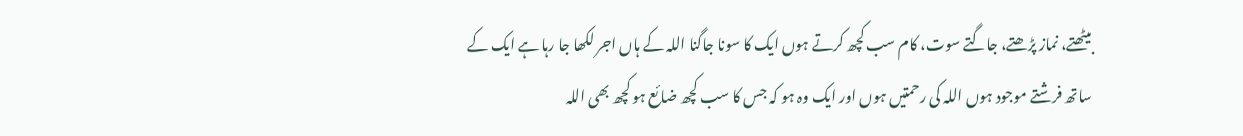بیٹھتے، نماز پڑھتے، جاگتے سوت، کام سب کچھ کرتے ہوں ایک کا سونا جاگنا اللہ کے ہاں اجر لکھا جا رہا ہے ایک کے ساتھ فرشتے موجود ہوں اللہ کی رحمتیں ہوں اور ایک وہ ہو کہ جس کا سب کچھ ضائع ہو کچھ بھی اللہ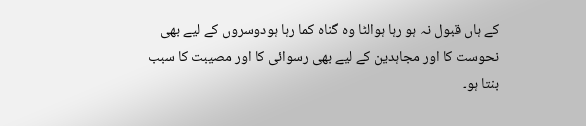کے ہاں قبول نہ ہو رہا ہوالٹا وہ گناہ کما رہا ہودوسروں کے لیے بھی نحوست کا اور مجاہدین کے لیے بھی رسوائی کا اور مصیبت کا سبب بنتا ہو۔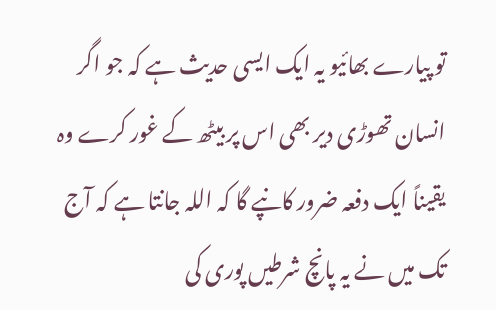تو پیارے بھائیو یہ ایک ایسی حدیث ہے کہ جو اگر انسان تھوڑی دیر بھی اس پر بیٹھ کے غور کرے وہ یقیناً ایک دفعہ ضرور کانپے گا کہ اللہ جانتا ہے کہ آج تک میں نے یہ پانچ شرطیں پوری کی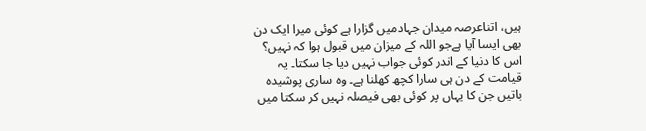ہیں، اتناعرصہ میدان جہادمیں گزارا ہے کوئی میرا ایک دن بھی ایسا آیا ہےجو اللہ کے میزان میں قبول ہوا کہ نہیں؟ اس کا دنیا کے اندر کوئی جواب نہیں دیا جا سکتا۔ یہ قیامت کے دن ہی سارا کچھ کھلنا ہے۔ وہ ساری پوشیدہ باتیں جن کا یہاں پر کوئی بھی فیصلہ نہیں کر سکتا میں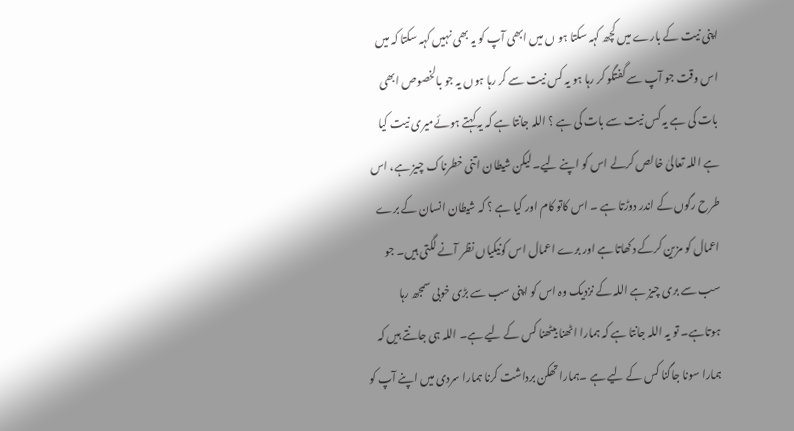اپنی نیت کے بارے میں کچھ کہہ سکتا ہو ں میں ابھی آپ کو یہ بھی نہیں کہہ سکتا کہ میں اس وقت جو آپ سے گفتگو کر رہا ہو یہ کس نیت سے کر رہا ہوں یہ جو بالخصوص ابھی بات کی ہے یہ کس نیت سے بات کی ہے ؟ اللہ جانتا ہے کہ یہ کہتے ہوئےمیری نیت کیا ہے اللہ تعالیٰ خالص کرلے اس کو اپنے لیے۔ لیکن شیطان اتنی خطرناک چیز ہے، اس طرح رگوں کے اندر دوڑتا ہے ۔ اس کاتو کام اور کیا ہے ؟ کہ شیطان انسان کے برے اعمال کو مزین کرکے دکھاتا ہے اور برے اعمال اس کونیکیاں نظر آنے لگتی ہیں۔ جو سب سے بری چیز ہے اللہ کے نزدیک وہ اس کو اپنی سب سے بڑی خوبی سمجھ رہا ہوتاہے۔ تو یہ اللہ جانتا ہے کہ ہمارا اٹھنا بیٹھنا کس کے لیے ہے۔ اللہ ہی جانتے ہیں کہ ہمارا سونا جاگنا کس کے لیے ہے ۔ہمارا تھکن برداشت کرنا ہمارا سردی میں اپنے آپ کو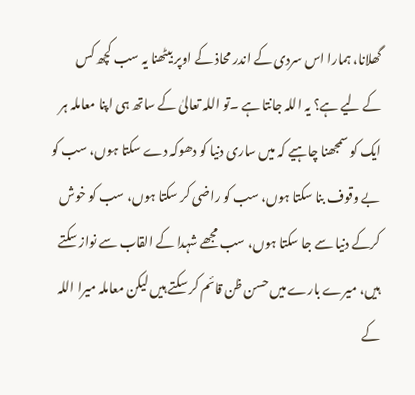گھلانا، ہمارا اس سردی کے اندر محاذ کے اوپر بیٹھنا یہ سب کچھ کس کے لیے ہے؟ یہ اللہ جانتا ہے ۔تو اللہ تعالیٰ کے ساتھ ہی اپنا معاملہ ہر ایک کو سمجھنا چاہیے کہ میں ساری دنیا کو دھوکہ دے سکتا ہوں، سب کو بے وقوف بنا سکتا ہوں، سب کو راضی کر سکتا ہوں، سب کو خوش کرکے دنیا سے جا سکتا ہوں، سب مجھے شہدا کے القاب سے نواز سکتے ہیں، میرے بارے میں حسن ظن قائم کر سکتے ہیں لیکن معاملہ میرا اللہ کے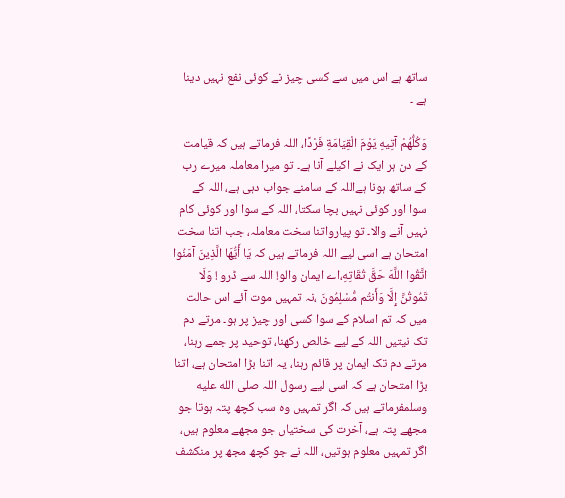ساتھ ہے اس میں سے کسی چیز نے کوئی نفع نہیں دینا ہے ۔

وَكُلُّهُمْ آتِيهِ يَوْمَ الْقِيَامَةِ فَرْدًا، اللہ فرماتے ہیں کہ قیامت کے دن ہر ایک نے اکیلے آنا ہے۔ تو میرا معاملہ میرے رب کے ساتھ ہونا ہےاللہ کے سامنے جواب دہی ہے، اللہ کے سوا اور کوئی نہیں بچا سکتا، اللہ کے سوا اور کوئی کام نہیں آنے والا۔ تو پیارواتنا سخت معاملہ، جب اتنا سخت امتحان ہے اسی لیے اللہ فرماتے ہیں کہ يَا أَيُّهَا الَّذِينَ آمَنُوا اتَّقُوا اللَّهَ حَقَّ تُقَاتِهِ،اے ایمان والو! اللہ سے ڈرو ! وَلَا تَمُوتُنَّ إِلَّا وَأَنتُم مُّسْلِمُونَ ،نہ تمہیں موت آئے اس حالت میں کہ تم اسلام کے سوا کسی اور چیز پر ہو۔ مرتے دم تک نیتیں اللہ کے لیے خالص رکھنا، توحید پر جمے رہنا، مرتے دم تک ایمان پر قائم رہنا، یہ اتنا بڑا امتحان ہے، اتنا بڑا امتحان ہے کہ اسی لیے رسول اللہ صلى الله عليه وسلمفرماتے ہیں کہ اگر تمہیں وہ سب کچھ پتہ ہوتا جو مجھے پتہ ہے، آخرت کی سختیاں جو مجھے معلوم ہیں، اگر تمہیں معلوم ہوتیں، اللہ نے جو کچھ مجھ پر منکشف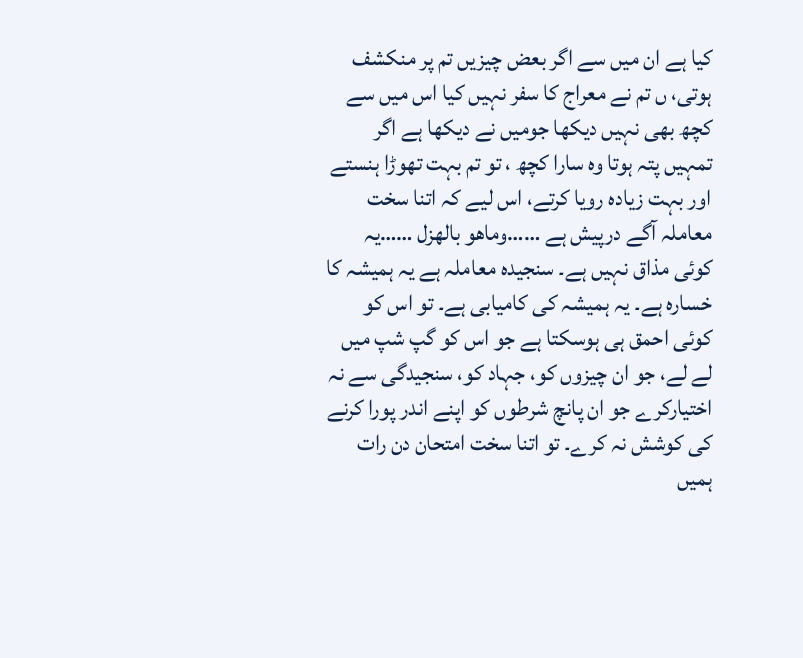کیا ہے ان میں سے اگر بعض چیزیں تم پر منکشف ہوتی، ں تم نے معراج کا سفر نہیں کیا اس میں سے کچھ بھی نہیں دیکھا جومیں نے دیکھا ہے اگر تمہیں پتہ ہوتا وہ سارا کچھ ، تو تم بہت تھوڑا ہنستے اور بہت زیادہ رویا کرتے، اس لیے کہ اتنا سخت معاملہ آگے درپیش ہے ……وماھو بالھزل ……یہ کوئی مذاق نہیں ہے۔ سنجیدہ معاملہ ہے یہ ہمیشہ کا خسارہ ہے۔ یہ ہمیشہ کی کامیابی ہے۔ تو اس کو کوئی احمق ہی ہوسکتا ہے جو اس کو گپ شپ میں لے لے، جو ان چیزوں کو، جہاد کو، سنجیدگی سے نہ اختیارکرے جو ان پانچ شرطوں کو اپنے اندر پورا کرنے کی کوشش نہ کرے۔ تو اتنا سخت امتحان دن رات ہمیں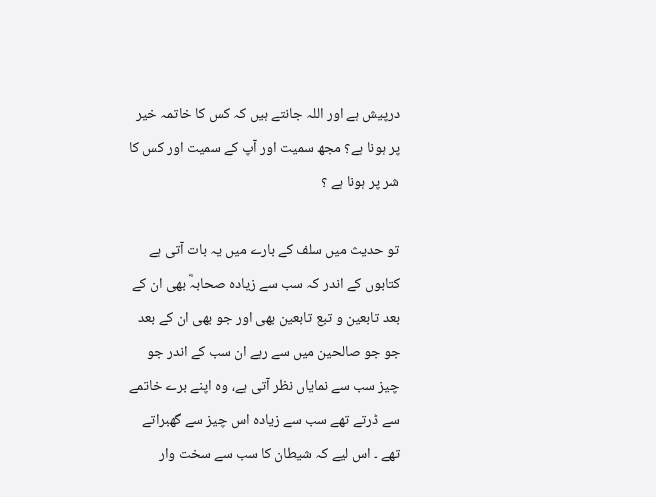درپیش ہے اور اللہ جانتے ہیں کہ کس کا خاتمہ خیر پر ہونا ہے؟ مجھ سمیت اور آپ کے سمیت اور کس کا شر پر ہونا ہے ؟

تو حدیث میں سلف کے بارے میں یہ بات آتی ہے کتابوں کے اندر کہ سب سے زیادہ صحابہؓ بھی ان کے بعد تابعین و تبع تابعین بھی اور جو بھی ان کے بعد جو جو صالحین میں سے رہے ان سب کے اندر جو چیز سب سے نمایاں نظر آتی ہے، وہ اپنے برے خاتمے سے ڈرتے تھے سب سے زیادہ اس چیز سے گھبراتے تھے ۔ اس لیے کہ شیطان کا سب سے سخت وار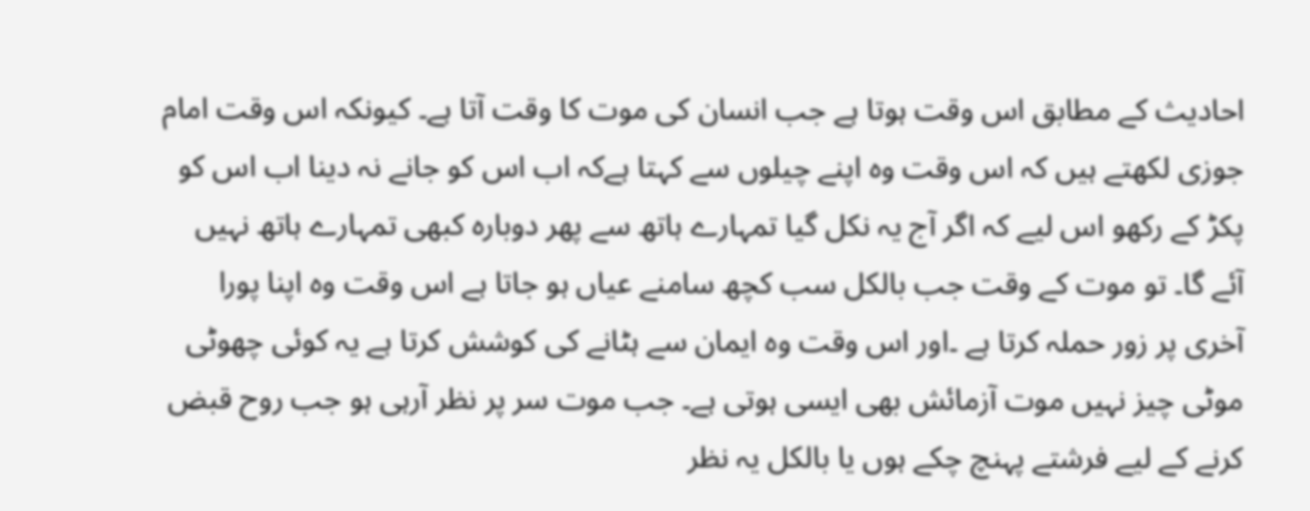احادیث کے مطابق اس وقت ہوتا ہے جب انسان کی موت کا وقت آتا ہے۔ کیونکہ اس وقت امام جوزی لکھتے ہیں کہ اس وقت وہ اپنے چیلوں سے کہتا ہےکہ اب اس کو جانے نہ دینا اب اس کو پکڑ کے رکھو اس لیے کہ اگر آج یہ نکل گیا تمہارے ہاتھ سے پھر دوبارہ کبھی تمہارے ہاتھ نہیں آئے گا۔ تو موت کے وقت جب بالکل سب کچھ سامنے عیاں ہو جاتا ہے اس وقت وہ اپنا پورا آخری پر زور حملہ کرتا ہے ۔اور اس وقت وہ ایمان سے ہٹانے کی کوشش کرتا ہے یہ کوئی چھوٹی موٹی چیز نہیں موت آزمائش بھی ایسی ہوتی ہے۔ جب موت سر پر نظر آرہی ہو جب روح قبض کرنے کے لیے فرشتے پہنچ چکے ہوں یا بالکل یہ نظر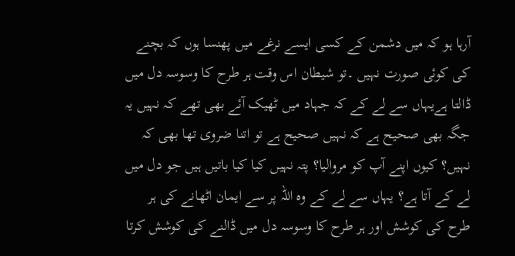آرہا ہو کہ میں دشمن کے کسی ایسے نرغے میں پھنسا ہوں کہ بچنے کی کوئی صورت نہیں ۔تو شیطان اس وقت ہر طرح کا وسوسہ دل میں ڈالتا ہےیہاں سے لے کے کہ جہاد میں ٹھیک آئے بھی تھے کہ نہیں یہ جگہ بھی صحیح ہے کہ نہیں صحیح ہے تو اتنا ضروی تھا بھی کہ نہیں؟ کیوں اپنے آپ کو مروالیا؟ پتہ نہیں کیا کیا باتیں ہیں جو دل میں لے کے آتا ہے؟ یہاں سے لے کے وہ اللہ پر سے ایمان اٹھانے کی ہر طرح کی کوشش اور ہر طرح کا وسوسہ دل میں ڈالنے کی کوشش کرتا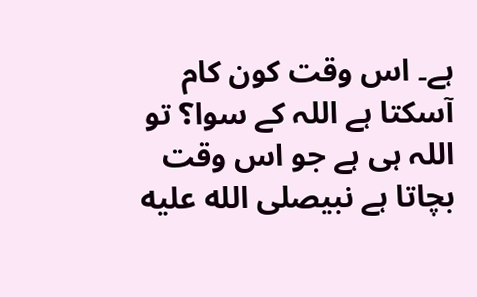ہے۔ اس وقت کون کام آسکتا ہے اللہ کے سوا؟ تو اللہ ہی ہے جو اس وقت بچاتا ہے نبیصلى الله عليه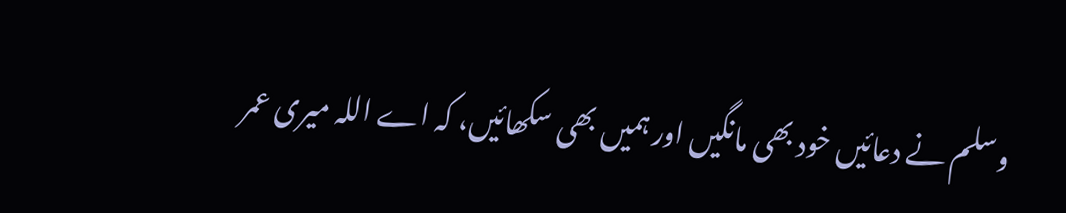وسلم نے دعائیں خود بھی مانگیں اور ہمیں بھی سکھائیں، کہ اے اللہ میری عمر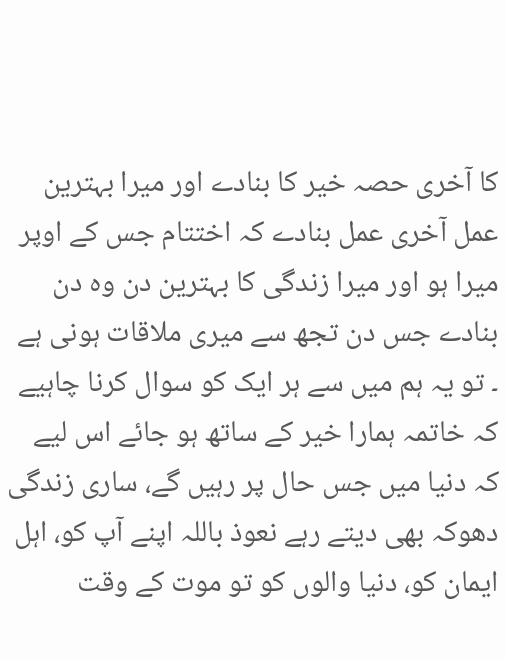کا آخری حصہ خیر کا بنادے اور میرا بہترین عمل آخری عمل بنادے کہ اختتام جس کے اوپر میرا ہو اور میرا زندگی کا بہترین دن وہ دن بنادے جس دن تجھ سے میری ملاقات ہونی ہے ۔ تو یہ ہم میں سے ہر ایک کو سوال کرنا چاہیے کہ خاتمہ ہمارا خیر کے ساتھ ہو جائے اس لیے کہ دنیا میں جس حال پر رہیں گے، ساری زندگی دھوکہ بھی دیتے رہے نعوذ باللہ اپنے آپ کو، اہل ایمان کو، دنیا والوں کو تو موت کے وقت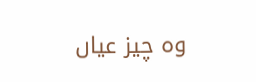وہ چیز عیاں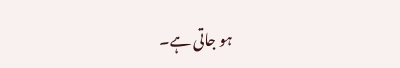ہو جاتی ہے۔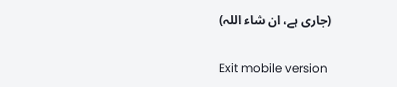(جاری ہے، ان شاء اللہ)

Exit mobile version